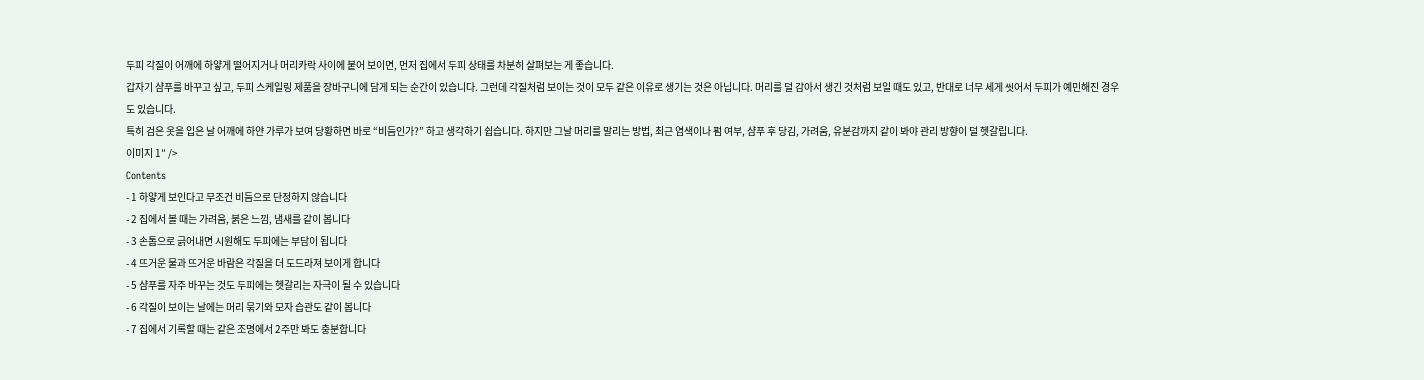두피 각질이 어깨에 하얗게 떨어지거나 머리카락 사이에 붙어 보이면, 먼저 집에서 두피 상태를 차분히 살펴보는 게 좋습니다.
갑자기 샴푸를 바꾸고 싶고, 두피 스케일링 제품을 장바구니에 담게 되는 순간이 있습니다. 그런데 각질처럼 보이는 것이 모두 같은 이유로 생기는 것은 아닙니다. 머리를 덜 감아서 생긴 것처럼 보일 때도 있고, 반대로 너무 세게 씻어서 두피가 예민해진 경우도 있습니다.
특히 검은 옷을 입은 날 어깨에 하얀 가루가 보여 당황하면 바로 “비듬인가?” 하고 생각하기 쉽습니다. 하지만 그날 머리를 말리는 방법, 최근 염색이나 펌 여부, 샴푸 후 당김, 가려움, 유분감까지 같이 봐야 관리 방향이 덜 헷갈립니다.
이미지 1″ />
Contents
- 1 하얗게 보인다고 무조건 비듬으로 단정하지 않습니다
- 2 집에서 볼 때는 가려움, 붉은 느낌, 냄새를 같이 봅니다
- 3 손톱으로 긁어내면 시원해도 두피에는 부담이 됩니다
- 4 뜨거운 물과 뜨거운 바람은 각질을 더 도드라져 보이게 합니다
- 5 샴푸를 자주 바꾸는 것도 두피에는 헷갈리는 자극이 될 수 있습니다
- 6 각질이 보이는 날에는 머리 묶기와 모자 습관도 같이 봅니다
- 7 집에서 기록할 때는 같은 조명에서 2주만 봐도 충분합니다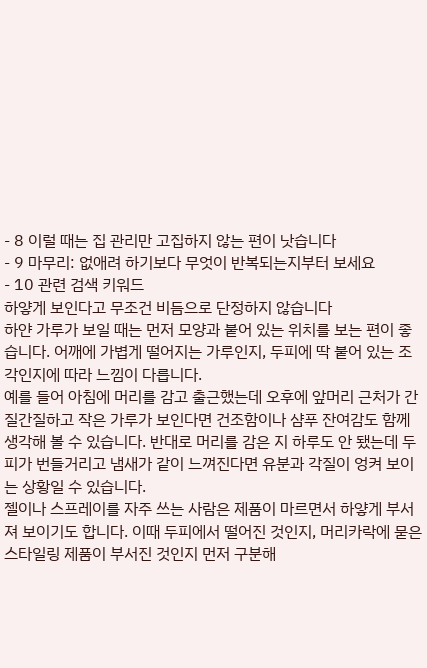- 8 이럴 때는 집 관리만 고집하지 않는 편이 낫습니다
- 9 마무리: 없애려 하기보다 무엇이 반복되는지부터 보세요
- 10 관련 검색 키워드
하얗게 보인다고 무조건 비듬으로 단정하지 않습니다
하얀 가루가 보일 때는 먼저 모양과 붙어 있는 위치를 보는 편이 좋습니다. 어깨에 가볍게 떨어지는 가루인지, 두피에 딱 붙어 있는 조각인지에 따라 느낌이 다릅니다.
예를 들어 아침에 머리를 감고 출근했는데 오후에 앞머리 근처가 간질간질하고 작은 가루가 보인다면 건조함이나 샴푸 잔여감도 함께 생각해 볼 수 있습니다. 반대로 머리를 감은 지 하루도 안 됐는데 두피가 번들거리고 냄새가 같이 느껴진다면 유분과 각질이 엉켜 보이는 상황일 수 있습니다.
젤이나 스프레이를 자주 쓰는 사람은 제품이 마르면서 하얗게 부서져 보이기도 합니다. 이때 두피에서 떨어진 것인지, 머리카락에 묻은 스타일링 제품이 부서진 것인지 먼저 구분해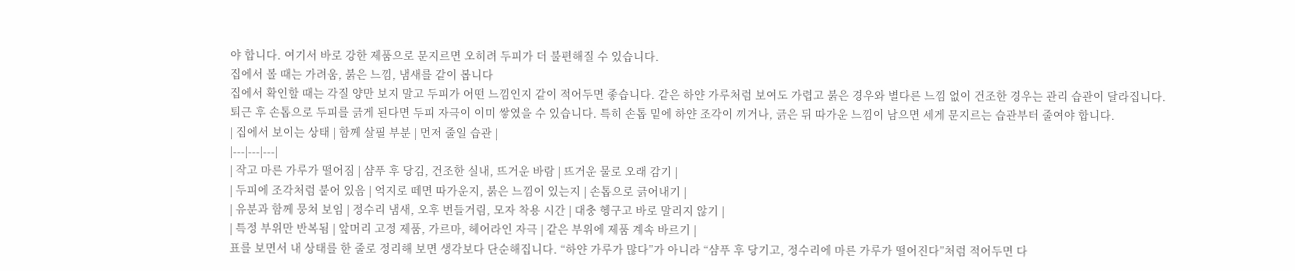야 합니다. 여기서 바로 강한 제품으로 문지르면 오히려 두피가 더 불편해질 수 있습니다.
집에서 볼 때는 가려움, 붉은 느낌, 냄새를 같이 봅니다
집에서 확인할 때는 각질 양만 보지 말고 두피가 어떤 느낌인지 같이 적어두면 좋습니다. 같은 하얀 가루처럼 보여도 가렵고 붉은 경우와 별다른 느낌 없이 건조한 경우는 관리 습관이 달라집니다.
퇴근 후 손톱으로 두피를 긁게 된다면 두피 자극이 이미 쌓였을 수 있습니다. 특히 손톱 밑에 하얀 조각이 끼거나, 긁은 뒤 따가운 느낌이 남으면 세게 문지르는 습관부터 줄여야 합니다.
| 집에서 보이는 상태 | 함께 살필 부분 | 먼저 줄일 습관 |
|---|---|---|
| 작고 마른 가루가 떨어짐 | 샴푸 후 당김, 건조한 실내, 뜨거운 바람 | 뜨거운 물로 오래 감기 |
| 두피에 조각처럼 붙어 있음 | 억지로 떼면 따가운지, 붉은 느낌이 있는지 | 손톱으로 긁어내기 |
| 유분과 함께 뭉쳐 보임 | 정수리 냄새, 오후 번들거림, 모자 착용 시간 | 대충 헹구고 바로 말리지 않기 |
| 특정 부위만 반복됨 | 앞머리 고정 제품, 가르마, 헤어라인 자극 | 같은 부위에 제품 계속 바르기 |
표를 보면서 내 상태를 한 줄로 정리해 보면 생각보다 단순해집니다. “하얀 가루가 많다”가 아니라 “샴푸 후 당기고, 정수리에 마른 가루가 떨어진다”처럼 적어두면 다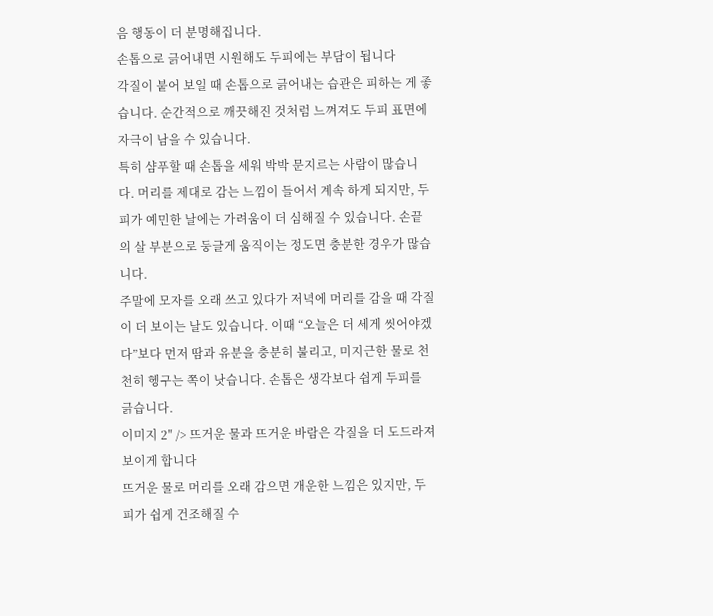음 행동이 더 분명해집니다.
손톱으로 긁어내면 시원해도 두피에는 부담이 됩니다
각질이 붙어 보일 때 손톱으로 긁어내는 습관은 피하는 게 좋습니다. 순간적으로 깨끗해진 것처럼 느껴져도 두피 표면에 자극이 남을 수 있습니다.
특히 샴푸할 때 손톱을 세워 박박 문지르는 사람이 많습니다. 머리를 제대로 감는 느낌이 들어서 계속 하게 되지만, 두피가 예민한 날에는 가려움이 더 심해질 수 있습니다. 손끝의 살 부분으로 둥글게 움직이는 정도면 충분한 경우가 많습니다.
주말에 모자를 오래 쓰고 있다가 저녁에 머리를 감을 때 각질이 더 보이는 날도 있습니다. 이때 “오늘은 더 세게 씻어야겠다”보다 먼저 땀과 유분을 충분히 불리고, 미지근한 물로 천천히 헹구는 쪽이 낫습니다. 손톱은 생각보다 쉽게 두피를 긁습니다.
이미지 2″ /> 뜨거운 물과 뜨거운 바람은 각질을 더 도드라져 보이게 합니다
뜨거운 물로 머리를 오래 감으면 개운한 느낌은 있지만, 두피가 쉽게 건조해질 수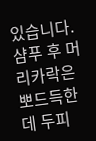있습니다. 샴푸 후 머리카락은 뽀드득한데 두피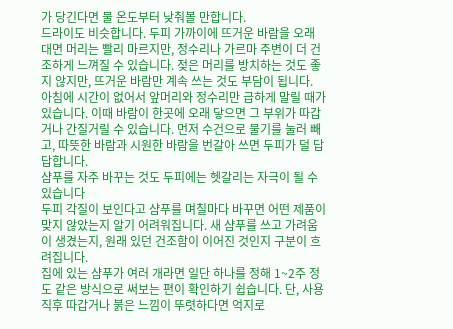가 당긴다면 물 온도부터 낮춰볼 만합니다.
드라이도 비슷합니다. 두피 가까이에 뜨거운 바람을 오래 대면 머리는 빨리 마르지만, 정수리나 가르마 주변이 더 건조하게 느껴질 수 있습니다. 젖은 머리를 방치하는 것도 좋지 않지만, 뜨거운 바람만 계속 쓰는 것도 부담이 됩니다.
아침에 시간이 없어서 앞머리와 정수리만 급하게 말릴 때가 있습니다. 이때 바람이 한곳에 오래 닿으면 그 부위가 따갑거나 간질거릴 수 있습니다. 먼저 수건으로 물기를 눌러 빼고, 따뜻한 바람과 시원한 바람을 번갈아 쓰면 두피가 덜 답답합니다.
샴푸를 자주 바꾸는 것도 두피에는 헷갈리는 자극이 될 수 있습니다
두피 각질이 보인다고 샴푸를 며칠마다 바꾸면 어떤 제품이 맞지 않았는지 알기 어려워집니다. 새 샴푸를 쓰고 가려움이 생겼는지, 원래 있던 건조함이 이어진 것인지 구분이 흐려집니다.
집에 있는 샴푸가 여러 개라면 일단 하나를 정해 1~2주 정도 같은 방식으로 써보는 편이 확인하기 쉽습니다. 단, 사용 직후 따갑거나 붉은 느낌이 뚜렷하다면 억지로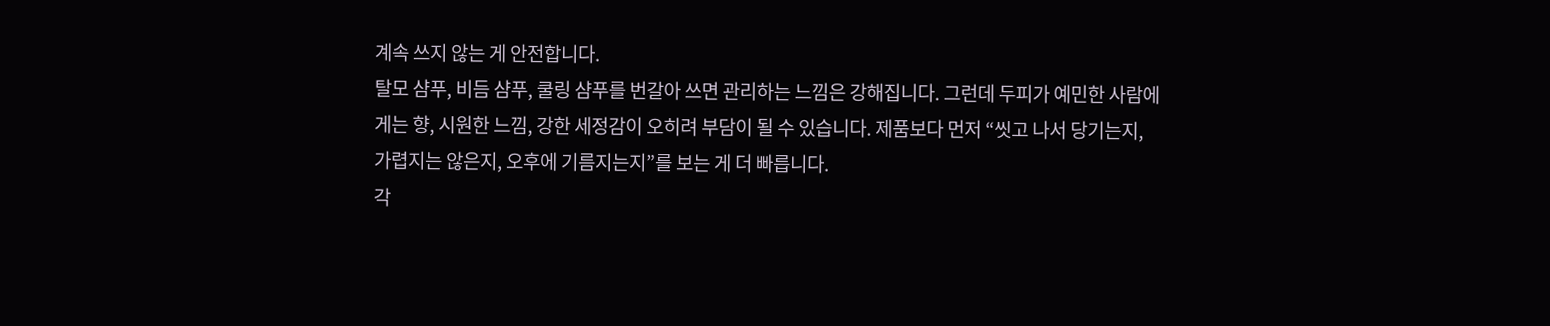계속 쓰지 않는 게 안전합니다.
탈모 샴푸, 비듬 샴푸, 쿨링 샴푸를 번갈아 쓰면 관리하는 느낌은 강해집니다. 그런데 두피가 예민한 사람에게는 향, 시원한 느낌, 강한 세정감이 오히려 부담이 될 수 있습니다. 제품보다 먼저 “씻고 나서 당기는지, 가렵지는 않은지, 오후에 기름지는지”를 보는 게 더 빠릅니다.
각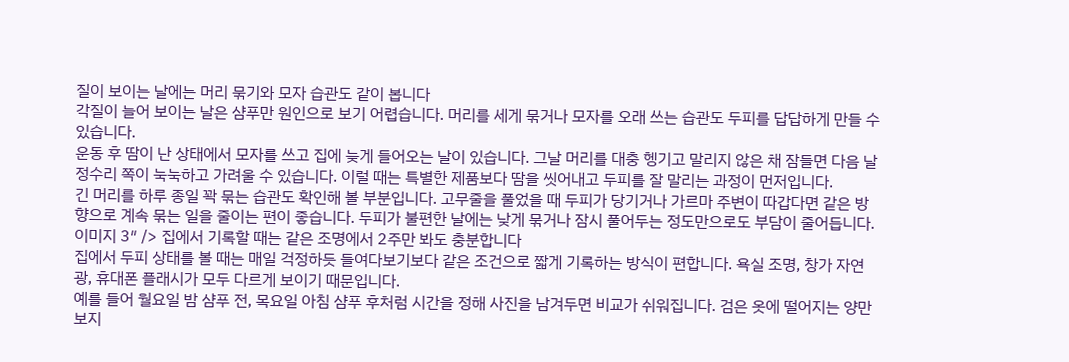질이 보이는 날에는 머리 묶기와 모자 습관도 같이 봅니다
각질이 늘어 보이는 날은 샴푸만 원인으로 보기 어렵습니다. 머리를 세게 묶거나 모자를 오래 쓰는 습관도 두피를 답답하게 만들 수 있습니다.
운동 후 땀이 난 상태에서 모자를 쓰고 집에 늦게 들어오는 날이 있습니다. 그날 머리를 대충 헹기고 말리지 않은 채 잠들면 다음 날 정수리 쪽이 눅눅하고 가려울 수 있습니다. 이럴 때는 특별한 제품보다 땀을 씻어내고 두피를 잘 말리는 과정이 먼저입니다.
긴 머리를 하루 종일 꽉 묶는 습관도 확인해 볼 부분입니다. 고무줄을 풀었을 때 두피가 당기거나 가르마 주변이 따갑다면 같은 방향으로 계속 묶는 일을 줄이는 편이 좋습니다. 두피가 불편한 날에는 낮게 묶거나 잠시 풀어두는 정도만으로도 부담이 줄어듭니다.
이미지 3″ /> 집에서 기록할 때는 같은 조명에서 2주만 봐도 충분합니다
집에서 두피 상태를 볼 때는 매일 걱정하듯 들여다보기보다 같은 조건으로 짧게 기록하는 방식이 편합니다. 욕실 조명, 창가 자연광, 휴대폰 플래시가 모두 다르게 보이기 때문입니다.
예를 들어 월요일 밤 샴푸 전, 목요일 아침 샴푸 후처럼 시간을 정해 사진을 남겨두면 비교가 쉬워집니다. 검은 옷에 떨어지는 양만 보지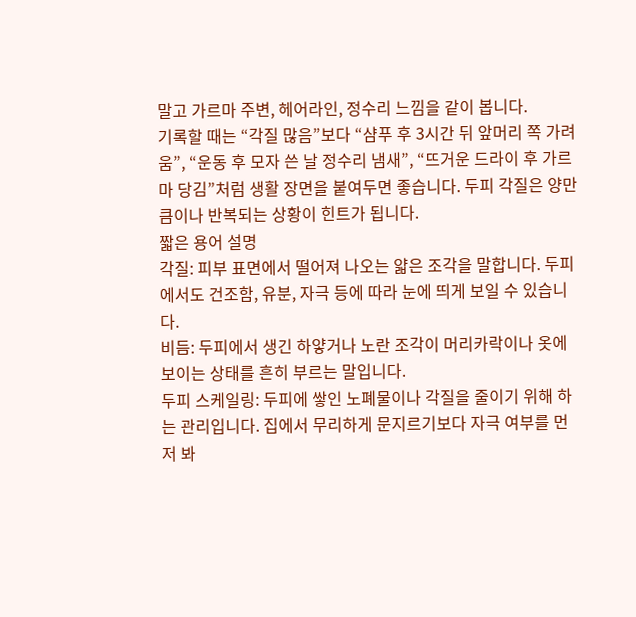말고 가르마 주변, 헤어라인, 정수리 느낌을 같이 봅니다.
기록할 때는 “각질 많음”보다 “샴푸 후 3시간 뒤 앞머리 쪽 가려움”, “운동 후 모자 쓴 날 정수리 냄새”, “뜨거운 드라이 후 가르마 당김”처럼 생활 장면을 붙여두면 좋습니다. 두피 각질은 양만큼이나 반복되는 상황이 힌트가 됩니다.
짧은 용어 설명
각질: 피부 표면에서 떨어져 나오는 얇은 조각을 말합니다. 두피에서도 건조함, 유분, 자극 등에 따라 눈에 띄게 보일 수 있습니다.
비듬: 두피에서 생긴 하얗거나 노란 조각이 머리카락이나 옷에 보이는 상태를 흔히 부르는 말입니다.
두피 스케일링: 두피에 쌓인 노폐물이나 각질을 줄이기 위해 하는 관리입니다. 집에서 무리하게 문지르기보다 자극 여부를 먼저 봐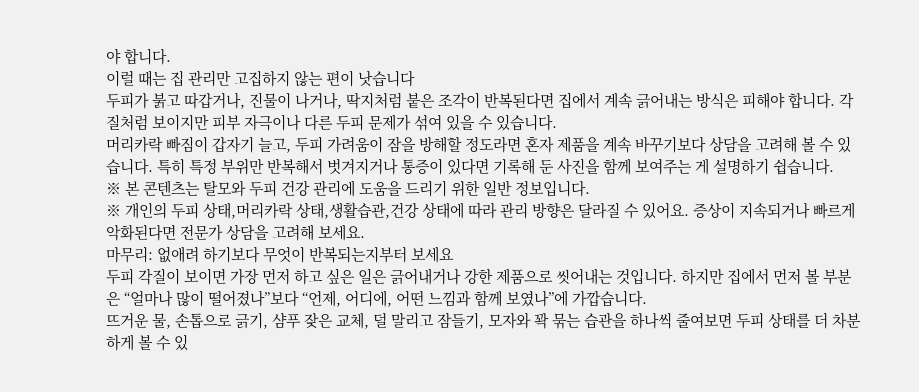야 합니다.
이럴 때는 집 관리만 고집하지 않는 편이 낫습니다
두피가 붉고 따갑거나, 진물이 나거나, 딱지처럼 붙은 조각이 반복된다면 집에서 계속 긁어내는 방식은 피해야 합니다. 각질처럼 보이지만 피부 자극이나 다른 두피 문제가 섞여 있을 수 있습니다.
머리카락 빠짐이 갑자기 늘고, 두피 가려움이 잠을 방해할 정도라면 혼자 제품을 계속 바꾸기보다 상담을 고려해 볼 수 있습니다. 특히 특정 부위만 반복해서 벗겨지거나 통증이 있다면 기록해 둔 사진을 함께 보여주는 게 설명하기 쉽습니다.
※ 본 콘텐츠는 탈모와 두피 건강 관리에 도움을 드리기 위한 일반 정보입니다.
※ 개인의 두피 상태,머리카락 상태,생활습관,건강 상태에 따라 관리 방향은 달라질 수 있어요. 증상이 지속되거나 빠르게 악화된다면 전문가 상담을 고려해 보세요.
마무리: 없애려 하기보다 무엇이 반복되는지부터 보세요
두피 각질이 보이면 가장 먼저 하고 싶은 일은 긁어내거나 강한 제품으로 씻어내는 것입니다. 하지만 집에서 먼저 볼 부분은 “얼마나 많이 떨어졌나”보다 “언제, 어디에, 어떤 느낌과 함께 보였나”에 가깝습니다.
뜨거운 물, 손톱으로 긁기, 샴푸 잦은 교체, 덜 말리고 잠들기, 모자와 꽉 묶는 습관을 하나씩 줄여보면 두피 상태를 더 차분하게 볼 수 있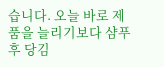습니다. 오늘 바로 제품을 늘리기보다 샴푸 후 당김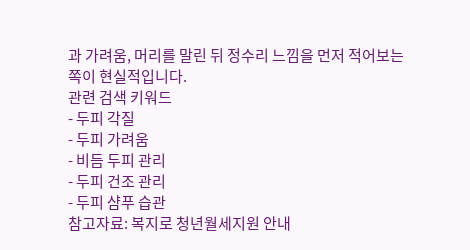과 가려움, 머리를 말린 뒤 정수리 느낌을 먼저 적어보는 쪽이 현실적입니다.
관련 검색 키워드
- 두피 각질
- 두피 가려움
- 비듬 두피 관리
- 두피 건조 관리
- 두피 샴푸 습관
참고자료: 복지로 청년월세지원 안내